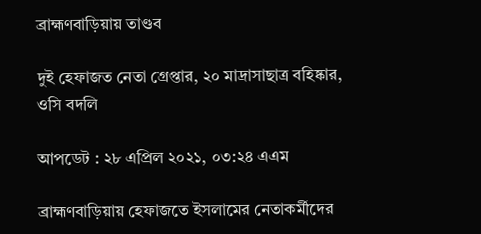ব্রাহ্মণবাড়িয়ায় তাণ্ডব

দুই হেফাজত নেতা গ্রেপ্তার, ২০ মাদ্রাসাছাত্র বহিষ্কার, ওসি বদলি

আপডেট : ২৮ এপ্রিল ২০২১, ০৩:২৪ এএম

ব্রাহ্মণবাড়িয়ায় হেফাজতে ইসলামের নেতাকর্মীদের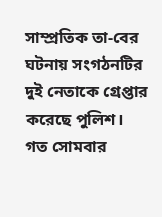সাম্প্রতিক তা-বের ঘটনায় সংগঠনটির দুই নেতাকে গ্রেপ্তার করেছে পুলিশ। গত সোমবার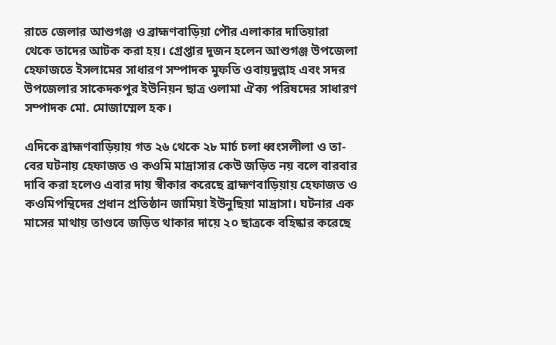রাতে জেলার আশুগঞ্জ ও ব্রাহ্মণবাড়িয়া পৌর এলাকার দাতিয়ারা থেকে তাদের আটক করা হয়। গ্রেপ্তার দুজন হলেন আশুগঞ্জ উপজেলা হেফাজতে ইসলামের সাধারণ সম্পাদক মুফতি ওবায়দুল্লাহ এবং সদর উপজেলার সাকেদকপুর ইউনিয়ন ছাত্র ওলামা ঐক্য পরিষদের সাধারণ সম্পাদক মো. মোজাম্মেল হক।

এদিকে ব্রাহ্মণবাড়িয়ায় গত ২৬ থেকে ২৮ মার্চ চলা ধ্বংসলীলা ও তা-বের ঘটনায় হেফাজত ও কওমি মাদ্রাসার কেউ জড়িত নয় বলে বারবার দাবি করা হলেও এবার দায় স্বীকার করেছে ব্রাহ্মণবাড়িয়ায় হেফাজত ও কওমিপন্থিদের প্রধান প্রতিষ্ঠান জামিয়া ইউনুছিয়া মাদ্রাসা। ঘটনার এক মাসের মাথায় তাণ্ডবে জড়িত থাকার দায়ে ২০ ছাত্রকে বহিষ্কার করেছে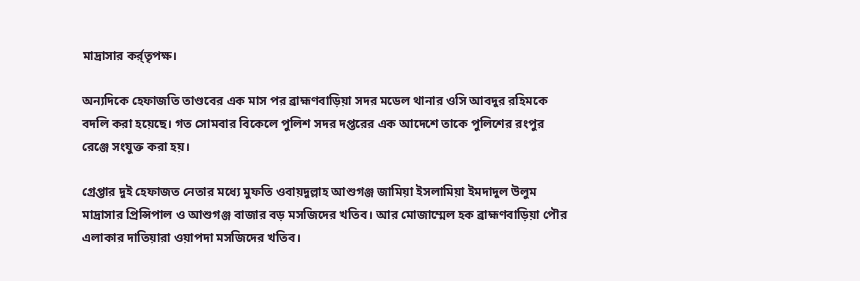মাদ্রাসার কর্র্তৃপক্ষ।

অন্যদিকে হেফাজতি তাণ্ডবের এক মাস পর ব্রাহ্মণবাড়িয়া সদর মডেল থানার ওসি আবদুর রহিমকে বদলি করা হয়েছে। গত সোমবার বিকেলে পুলিশ সদর দপ্তরের এক আদেশে তাকে পুলিশের রংপুর রেঞ্জে সংযুক্ত করা হয়।

গ্রেপ্তার দুই হেফাজত নেতার মধ্যে মুফতি ওবায়দুল্লাহ আশুগঞ্জ জামিয়া ইসলামিয়া ইমদাদুল উলুম মাদ্রাসার প্রিন্সিপাল ও আশুগঞ্জ বাজার বড় মসজিদের খতিব। আর মোজাম্মেল হক ব্রাহ্মণবাড়িয়া পৌর এলাকার দাতিয়ারা ওয়াপদা মসজিদের খতিব।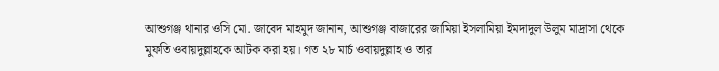আশুগঞ্জ থানার ওসি মো. জাবেদ মাহমুদ জানান, আশুগঞ্জ বাজারের জামিয়া ইসলামিয়া ইমদাদুল উলুম মাদ্রাসা থেকে মুফতি ওবায়দুল্লাহকে আটক করা হয়। গত ২৮ মার্চ ওবায়দুল্লাহ ও তার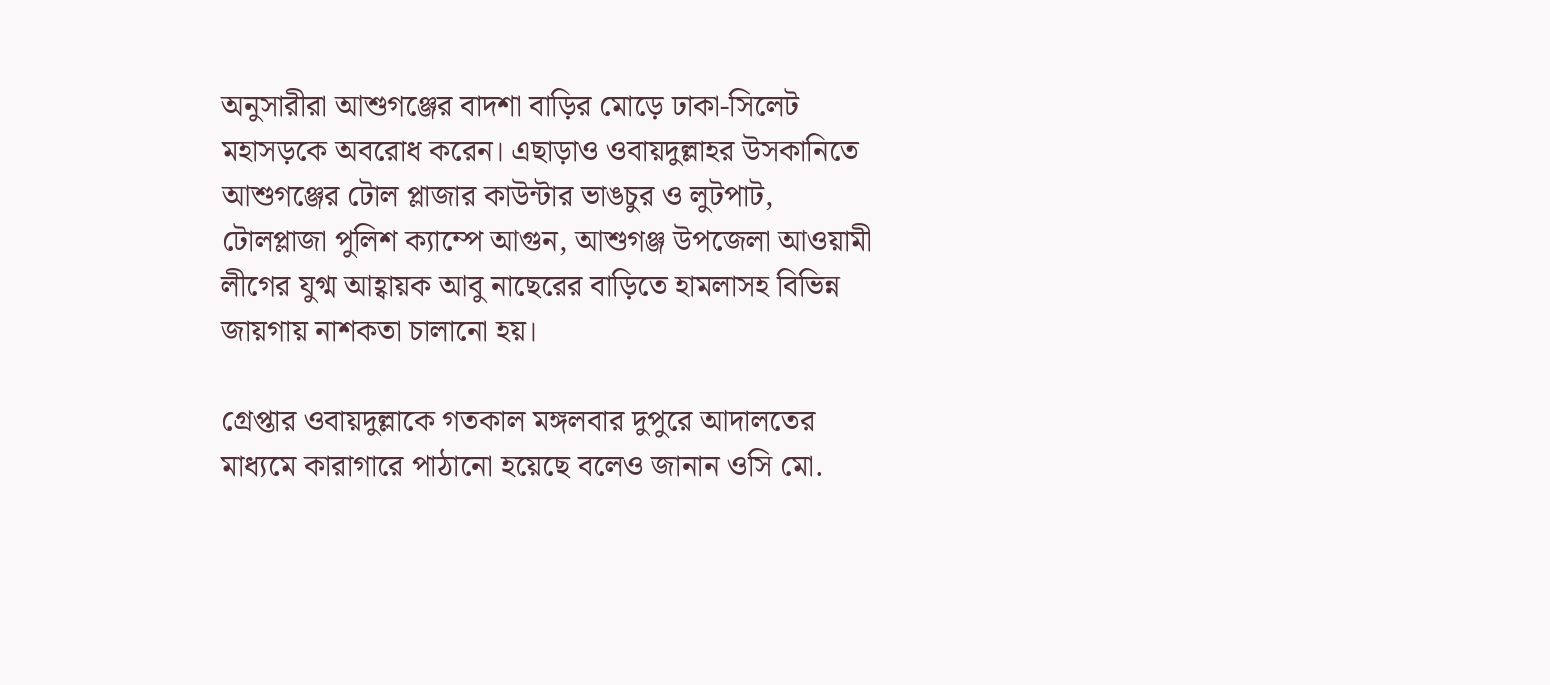অনুসারীরা আশুগঞ্জের বাদশা বাড়ির মোড়ে ঢাকা-সিলেট মহাসড়কে অবরোধ করেন। এছাড়াও ওবায়দুল্লাহর উসকানিতে আশুগঞ্জের টোল প্লাজার কাউন্টার ভাঙচুর ও লুটপাট, টোলপ্লাজা পুলিশ ক্যাম্পে আগুন, আশুগঞ্জ উপজেলা আওয়ামী লীগের যুগ্ম আহ্বায়ক আবু নাছেরের বাড়িতে হামলাসহ বিভিন্ন জায়গায় নাশকতা চালানো হয়।

গ্রেপ্তার ওবায়দুল্লাকে গতকাল মঙ্গলবার দুপুরে আদালতের মাধ্যমে কারাগারে পাঠানো হয়েছে বলেও জানান ওসি মো.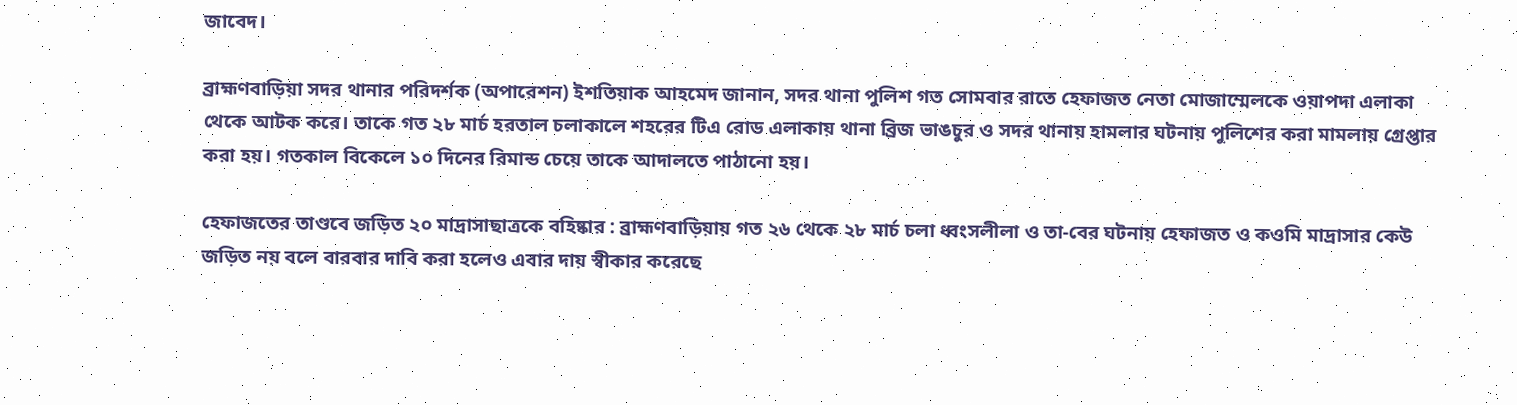জাবেদ।

ব্রাহ্মণবাড়িয়া সদর থানার পরিদর্শক (অপারেশন) ইশতিয়াক আহমেদ জানান, সদর থানা পুলিশ গত সোমবার রাতে হেফাজত নেতা মোজাম্মেলকে ওয়াপদা এলাকা থেকে আটক করে। তাকে গত ২৮ মার্চ হরতাল চলাকালে শহরের টিএ রোড এলাকায় থানা ব্রিজ ভাঙচুর ও সদর থানায় হামলার ঘটনায় পুলিশের করা মামলায় গ্রেপ্তার করা হয়। গতকাল বিকেলে ১০ দিনের রিমান্ড চেয়ে তাকে আদালতে পাঠানো হয়।

হেফাজতের তাণ্ডবে জড়িত ২০ মাদ্রাসাছাত্রকে বহিষ্কার : ব্রাহ্মণবাড়িয়ায় গত ২৬ থেকে ২৮ মার্চ চলা ধ্বংসলীলা ও তা-বের ঘটনায় হেফাজত ও কওমি মাদ্রাসার কেউ জড়িত নয় বলে বারবার দাবি করা হলেও এবার দায় স্বীকার করেছে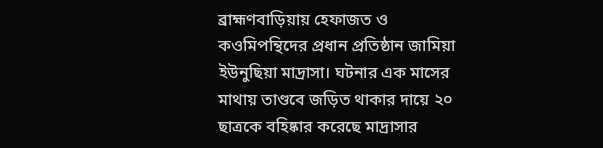ব্রাহ্মণবাড়িয়ায় হেফাজত ও কওমিপন্থিদের প্রধান প্রতিষ্ঠান জামিয়া ইউনুছিয়া মাদ্রাসা। ঘটনার এক মাসের মাথায় তাণ্ডবে জড়িত থাকার দায়ে ২০ ছাত্রকে বহিষ্কার করেছে মাদ্রাসার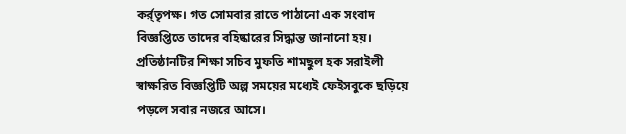কর্র্তৃপক্ষ। গত সোমবার রাতে পাঠানো এক সংবাদ বিজ্ঞপ্তিতে তাদের বহিষ্কারের সিদ্ধান্ত জানানো হয়। প্রতিষ্ঠানটির শিক্ষা সচিব মুফতি শামছুল হক সরাইলী স্বাক্ষরিত বিজ্ঞপ্তিটি অল্প সময়ের মধ্যেই ফেইসবুকে ছড়িয়ে পড়লে সবার নজরে আসে।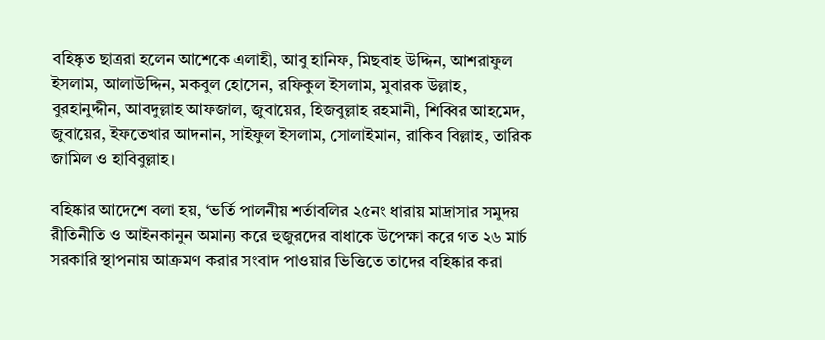বহিষ্কৃত ছাত্ররা হলেন আশেকে এলাহী, আবু হানিফ, মিছবাহ উদ্দিন, আশরাফুল ইসলাম, আলাউদ্দিন, মকবুল হোসেন, রফিকুল ইসলাম, মুবারক উল্লাহ, বুরহানুদ্দীন, আবদুল্লাহ আফজাল, জুবায়ের, হিজবুল্লাহ রহমানী, শিব্বির আহমেদ, জুবায়ের, ইফতেখার আদনান, সাইফুল ইসলাম, সোলাইমান, রাকিব বিল্লাহ, তারিক জামিল ও হাবিবুল্লাহ।

বহিষ্কার আদেশে বলা হয়, ‘ভর্তি পালনীয় শর্তাবলির ২৫নং ধারায় মাদ্রাসার সমুদয় রীতিনীতি ও আইনকানুন অমান্য করে হুজুরদের বাধাকে উপেক্ষা করে গত ২৬ মার্চ সরকারি স্থাপনায় আক্রমণ করার সংবাদ পাওয়ার ভিত্তিতে তাদের বহিষ্কার করা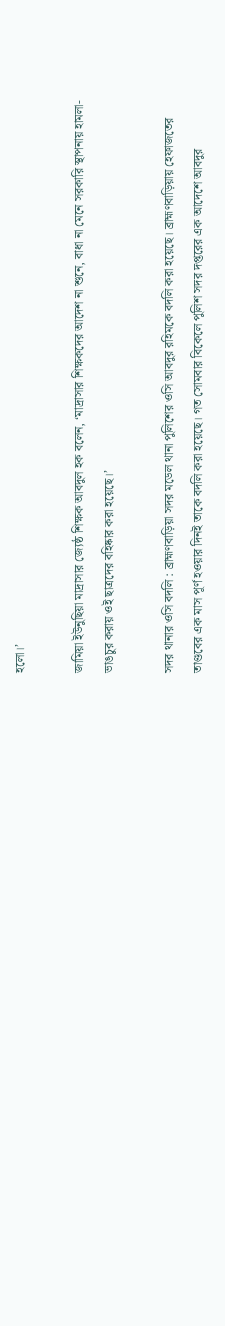হলো।’

জামিয়া ইউনুছিয়া মাদ্রাসার জ্যেষ্ঠ শিক্ষক আবদুল হক বলেন, ‘মাদ্রাসার শিক্ষকদের আদেশ না শুনে, বাধা না মেনে সরকারি স্থাপনায় হামলা-ভাঙচুর করায় ওই ছাত্রদের বহিষ্কার করা হয়েছে।’

সদর থানার ওসি বদলি : ব্রাহ্মণবাড়িয়া সদর মডেল থানা পুলিশের ওসি আবদুর রহিমকে বদলি করা হয়েছে। ব্রাহ্মণবাড়িয়ায় হেফাজতের তাণ্ডবের এক মাস পূর্ণ হওয়ার দিনই তাকে বদলি করা হয়েছে। গত সোমবার বিকেলে পুলিশ সদর দপ্তরের এক আদেশে আবদুর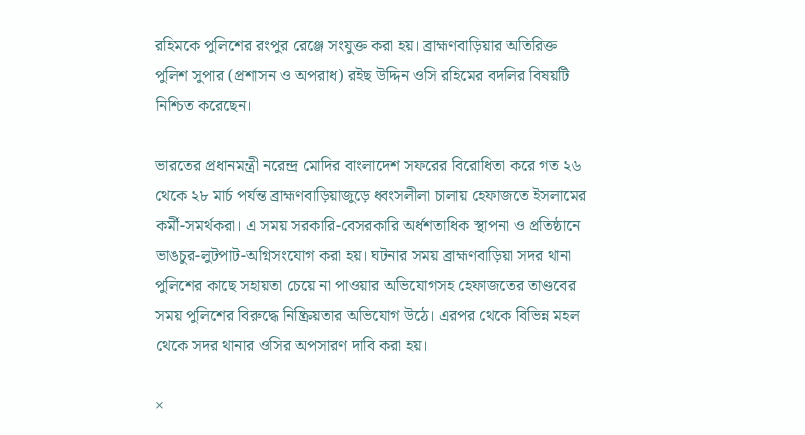রহিমকে পুলিশের রংপুর রেঞ্জে সংযুক্ত করা হয়। ব্রাহ্মণবাড়িয়ার অতিরিক্ত পুলিশ সুপার (প্রশাসন ও অপরাধ) রইছ উদ্দিন ওসি রহিমের বদলির বিষয়টি নিশ্চিত করেছেন।

ভারতের প্রধানমন্ত্রী নরেন্দ্র মোদির বাংলাদেশ সফরের বিরোধিতা করে গত ২৬ থেকে ২৮ মার্চ পর্যন্ত ব্রাহ্মণবাড়িয়াজুড়ে ধ্বংসলীলা চালায় হেফাজতে ইসলামের কর্মী-সমর্থকরা। এ সময় সরকারি-বেসরকারি অর্ধশতাধিক স্থাপনা ও প্রতিষ্ঠানে ভাঙচুর-লুটপাট-অগ্নিসংযোগ করা হয়। ঘটনার সময় ব্রাহ্মণবাড়িয়া সদর থানা পুলিশের কাছে সহায়তা চেয়ে না পাওয়ার অভিযোগসহ হেফাজতের তাণ্ডবের সময় পুলিশের বিরুদ্ধে নিষ্ক্রিয়তার অভিযোগ উঠে। এরপর থেকে বিভিন্ন মহল থেকে সদর থানার ওসির অপসারণ দাবি করা হয়।

×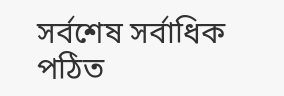সর্বশেষ সর্বাধিক পঠিত